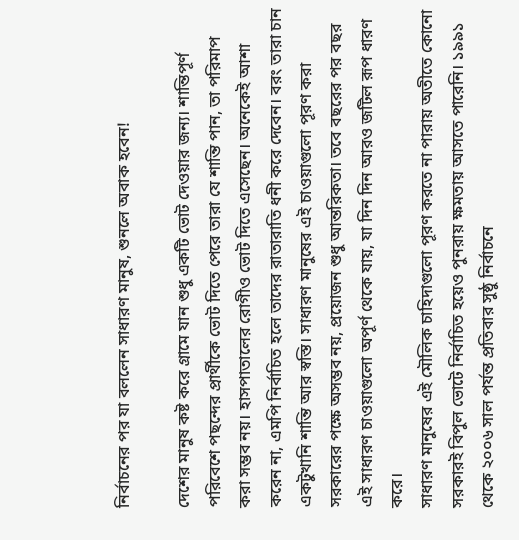নির্বাচনের পর যা বললেন সাধারণ মানুষ, শুনলে অবাক হবেন!

দেশের মানুষ কষ্ট করে গ্রামে যান শুধু একটি ভোট দেওয়ার জন্য। শান্তিপূর্ণ পরিবেশে পছন্দের প্রার্থীকে ভোট দিতে পেরে তারা যে শান্তি পান, তা পরিমাপ করা সম্ভব নয়। হাসপাতালের রোগীও ভোট দিতে এসেছেন। অনেকেই আশা করেন না, এমপি নির্বাচিত হলে তাদের রাতারাতি ধনী করে দেবেন। বরং তারা চান একটুখানি শান্তি আর স্বস্তি। সাধারণ মানুষের এই চাওয়াগুলো পূরণ করা সরকারের পক্ষে অসম্ভব নয়, প্রয়োজন শুধু আন্তরিকতা। তবে বছরের পর বছর এই সাধারণ চাওয়াগুলো অপূর্ণ থেকে যায়, যা দিন দিন আরও জটিল রূপ ধারণ করে।
সাধারণ মানুষের এই মৌলিক চাহিদাগুলো পূরণ করতে না পারায় অতীতে কোনো সরকারই বিপুল ভোটে নির্বাচিত হয়েও পুনরায় ক্ষমতায় আসতে পারেনি। ১৯৯১ থেকে ২০০৬ সাল পর্যন্ত প্রতিবার সুষ্ঠু নির্বাচনে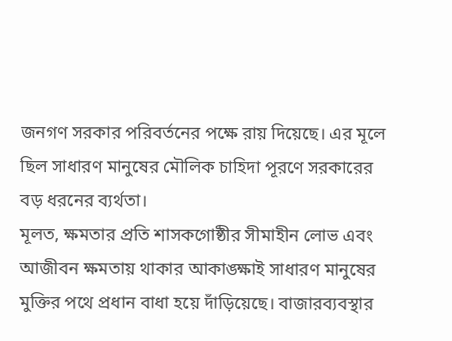জনগণ সরকার পরিবর্তনের পক্ষে রায় দিয়েছে। এর মূলে ছিল সাধারণ মানুষের মৌলিক চাহিদা পূরণে সরকারের বড় ধরনের ব্যর্থতা।
মূলত, ক্ষমতার প্রতি শাসকগোষ্ঠীর সীমাহীন লোভ এবং আজীবন ক্ষমতায় থাকার আকাঙ্ক্ষাই সাধারণ মানুষের মুক্তির পথে প্রধান বাধা হয়ে দাঁড়িয়েছে। বাজারব্যবস্থার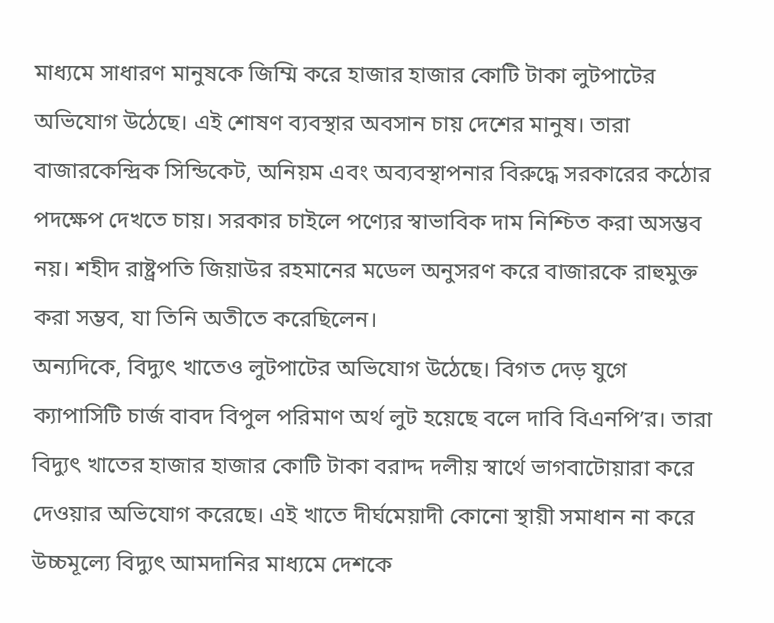মাধ্যমে সাধারণ মানুষকে জিম্মি করে হাজার হাজার কোটি টাকা লুটপাটের অভিযোগ উঠেছে। এই শোষণ ব্যবস্থার অবসান চায় দেশের মানুষ। তারা বাজারকেন্দ্রিক সিন্ডিকেট, অনিয়ম এবং অব্যবস্থাপনার বিরুদ্ধে সরকারের কঠোর পদক্ষেপ দেখতে চায়। সরকার চাইলে পণ্যের স্বাভাবিক দাম নিশ্চিত করা অসম্ভব নয়। শহীদ রাষ্ট্রপতি জিয়াউর রহমানের মডেল অনুসরণ করে বাজারকে রাহুমুক্ত করা সম্ভব, যা তিনি অতীতে করেছিলেন।
অন্যদিকে, বিদ্যুৎ খাতেও লুটপাটের অভিযোগ উঠেছে। বিগত দেড় যুগে ক্যাপাসিটি চার্জ বাবদ বিপুল পরিমাণ অর্থ লুট হয়েছে বলে দাবি বিএনপি’র। তারা বিদ্যুৎ খাতের হাজার হাজার কোটি টাকা বরাদ্দ দলীয় স্বার্থে ভাগবাটোয়ারা করে দেওয়ার অভিযোগ করেছে। এই খাতে দীর্ঘমেয়াদী কোনো স্থায়ী সমাধান না করে উচ্চমূল্যে বিদ্যুৎ আমদানির মাধ্যমে দেশকে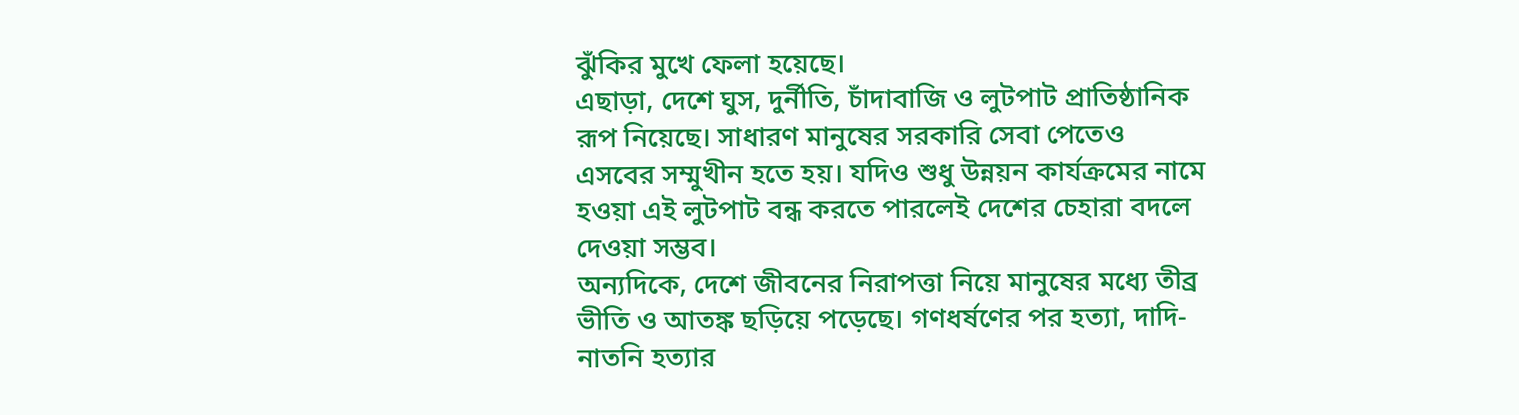ঝুঁকির মুখে ফেলা হয়েছে।
এছাড়া, দেশে ঘুস, দুর্নীতি, চাঁদাবাজি ও লুটপাট প্রাতিষ্ঠানিক রূপ নিয়েছে। সাধারণ মানুষের সরকারি সেবা পেতেও এসবের সম্মুখীন হতে হয়। যদিও শুধু উন্নয়ন কার্যক্রমের নামে হওয়া এই লুটপাট বন্ধ করতে পারলেই দেশের চেহারা বদলে দেওয়া সম্ভব।
অন্যদিকে, দেশে জীবনের নিরাপত্তা নিয়ে মানুষের মধ্যে তীব্র ভীতি ও আতঙ্ক ছড়িয়ে পড়েছে। গণধর্ষণের পর হত্যা, দাদি-নাতনি হত্যার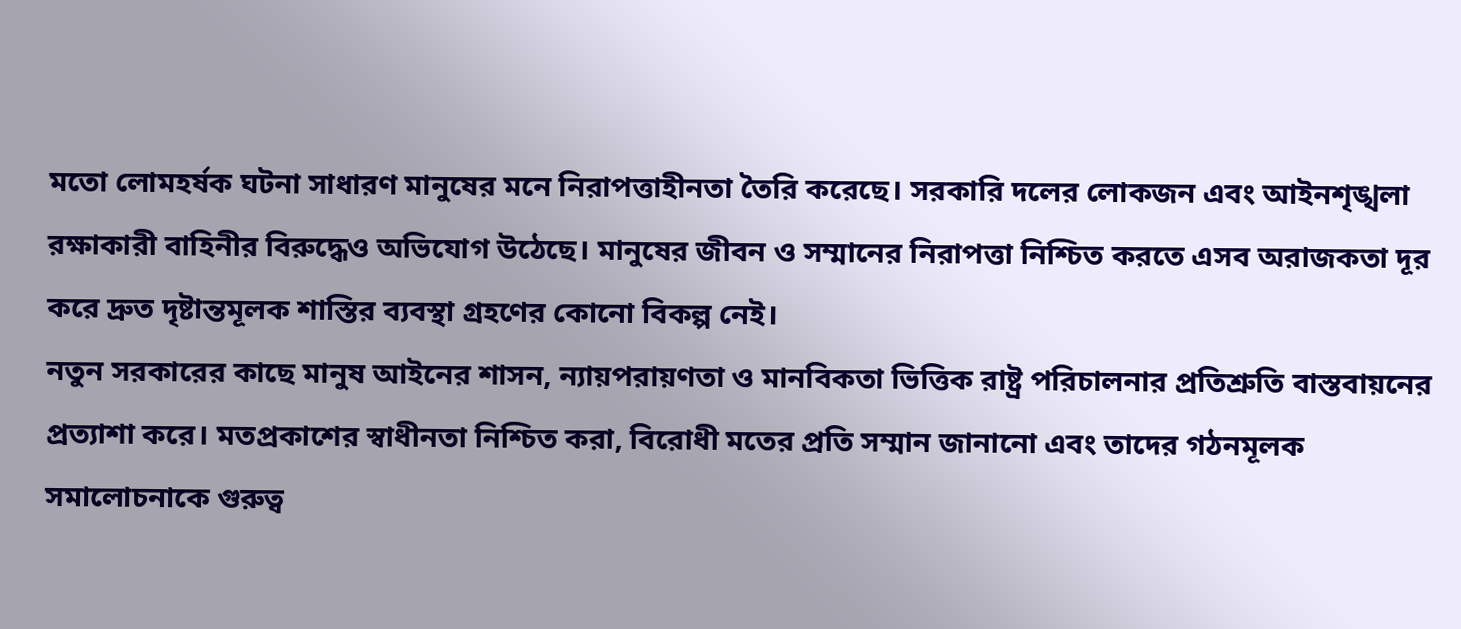মতো লোমহর্ষক ঘটনা সাধারণ মানুষের মনে নিরাপত্তাহীনতা তৈরি করেছে। সরকারি দলের লোকজন এবং আইনশৃঙ্খলা রক্ষাকারী বাহিনীর বিরুদ্ধেও অভিযোগ উঠেছে। মানুষের জীবন ও সম্মানের নিরাপত্তা নিশ্চিত করতে এসব অরাজকতা দূর করে দ্রুত দৃষ্টান্তমূলক শাস্তির ব্যবস্থা গ্রহণের কোনো বিকল্প নেই।
নতুন সরকারের কাছে মানুষ আইনের শাসন, ন্যায়পরায়ণতা ও মানবিকতা ভিত্তিক রাষ্ট্র পরিচালনার প্রতিশ্রুতি বাস্তবায়নের প্রত্যাশা করে। মতপ্রকাশের স্বাধীনতা নিশ্চিত করা, বিরোধী মতের প্রতি সম্মান জানানো এবং তাদের গঠনমূলক সমালোচনাকে গুরুত্ব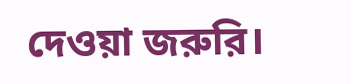দেওয়া জরুরি।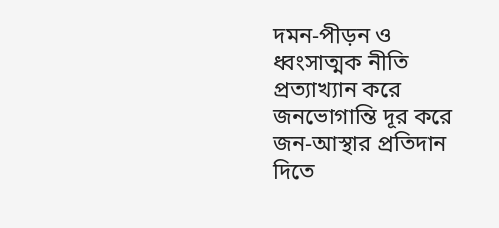দমন-পীড়ন ও ধ্বংসাত্মক নীতি প্রত্যাখ্যান করে জনভোগান্তি দূর করে জন-আস্থার প্রতিদান দিতে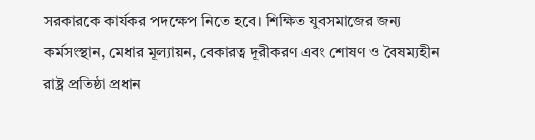সরকারকে কার্যকর পদক্ষেপ নিতে হবে। শিক্ষিত যুবসমাজের জন্য কর্মসংস্থান, মেধার মূল্যায়ন, বেকারত্ব দূরীকরণ এবং শোষণ ও বৈষম্যহীন রাষ্ট্র প্রতিষ্ঠা প্রধান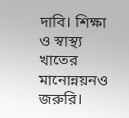দাবি। শিক্ষা ও স্বাস্থ্য খাতের মানোন্নয়নও জরুরি।